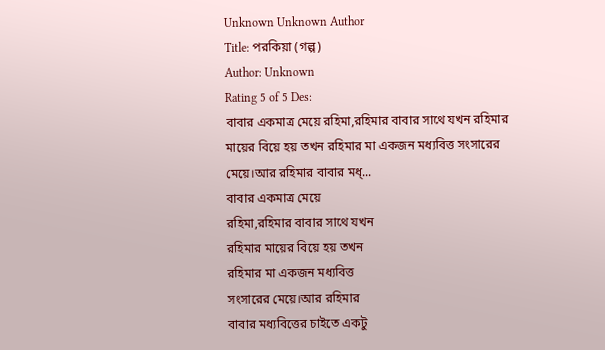Unknown Unknown Author
Title: পরকিয়া (গল্প)
Author: Unknown
Rating 5 of 5 Des:
বাবার একমাত্র মেয়ে রহিমা,রহিমার বাবার সাথে যখন রহিমার মায়ের বিয়ে হয় তখন রহিমার মা একজন মধ্যবিত্ত সংসারের মেয়ে।আর রহিমার বাবার মধ্...
বাবার একমাত্র মেয়ে
রহিমা,রহিমার বাবার সাথে যখন
রহিমার মায়ের বিয়ে হয় তখন
রহিমার মা একজন মধ্যবিত্ত
সংসারের মেয়ে।আর রহিমার
বাবার মধ্যবিত্তের চাইতে একটু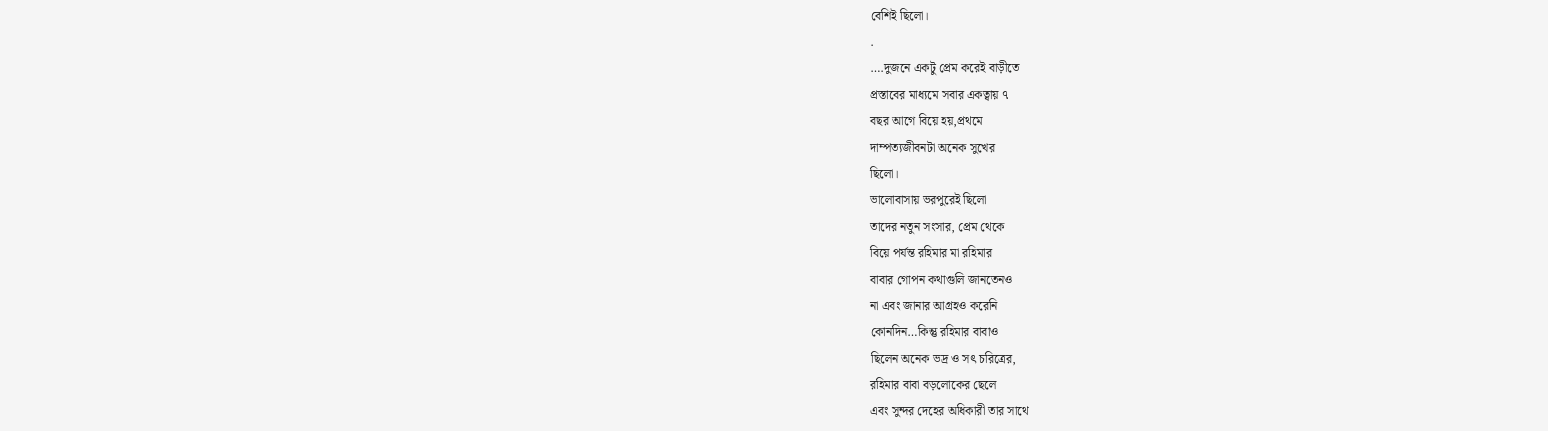বেশিই ছিলো।
.
….দুজনে একটু প্রেম করেই বাড়ীতে
প্রস্তাবের মাধ্যমে সবার একত্বায় ৭
বছর আগে বিয়ে হয়,প্রথমে
দাম্পত্যজীবনটা অনেক সুখের
ছিলো।
ভালোবাসায় ভরপুরেই ছিলো
তাদের নতুন সংসার, প্রেম থেকে
বিয়ে পর্যন্ত রহিমার মা রহিমার
বাবার গোপন কথাগুলি জানতেনও
না এবং জানার আগ্রহও করেনি
কোনদিন…কিন্তু রহিমার বাবাও
ছিলেন অনেক ভদ্র ও সৎ চরিত্রের,
রহিমার বাবা বড়লোকের ছেলে
এবং সুন্দর দেহের অধিকারী তার সাথে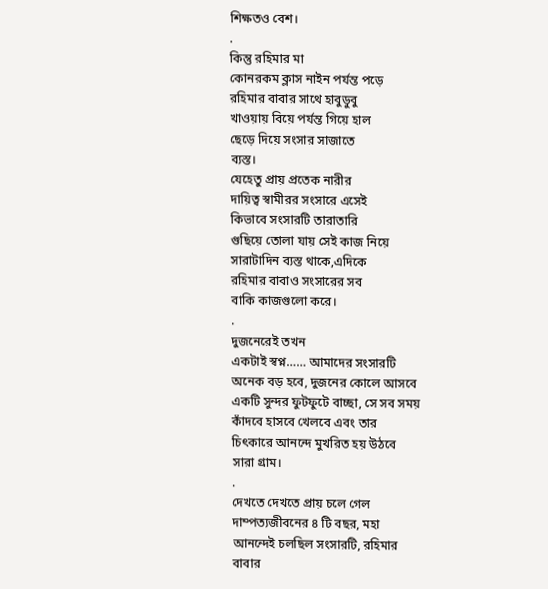শিক্ষতও বেশ।
.
কিন্তু রহিমার মা
কোনরকম ক্লাস নাইন পর্যন্ত পড়ে
রহিমার বাবার সাথে হাবুডুবু
খাওয়ায় বিয়ে পর্যন্ত গিয়ে হাল
ছেড়ে দিয়ে সংসার সাজাতে
ব্যস্ত।
যেহেতু প্রায় প্রতেক নারীর
দায়িত্ব স্বামীরর সংসারে এসেই
কিভাবে সংসারটি তারাতারি
গুছিয়ে তোলা যায় সেই কাজ নিয়ে
সারাটাদিন ব্যস্ত থাকে,এদিকে
রহিমার বাবাও সংসারের সব
বাকি কাজগুলো করে।
.
দুজনেরেই তখন
একটাই স্বপ্ন…… আমাদের সংসারটি
অনেক বড় হবে, দুজনের কোলে আসবে
একটি সুন্দর ফুটফুটে বাচ্ছা, সে সব সময়
কাঁদবে হাসবে খেলবে এবং তার
চিৎকারে আনন্দে মুখরিত হয় উঠবে
সারা গ্রাম।
.
দেখতে দেখতে প্রায় চলে গেল
দাম্পত্যজীবনের ৪ টি বছর, মহা
আনন্দেই চলছিল সংসারটি, রহিমার
বাবার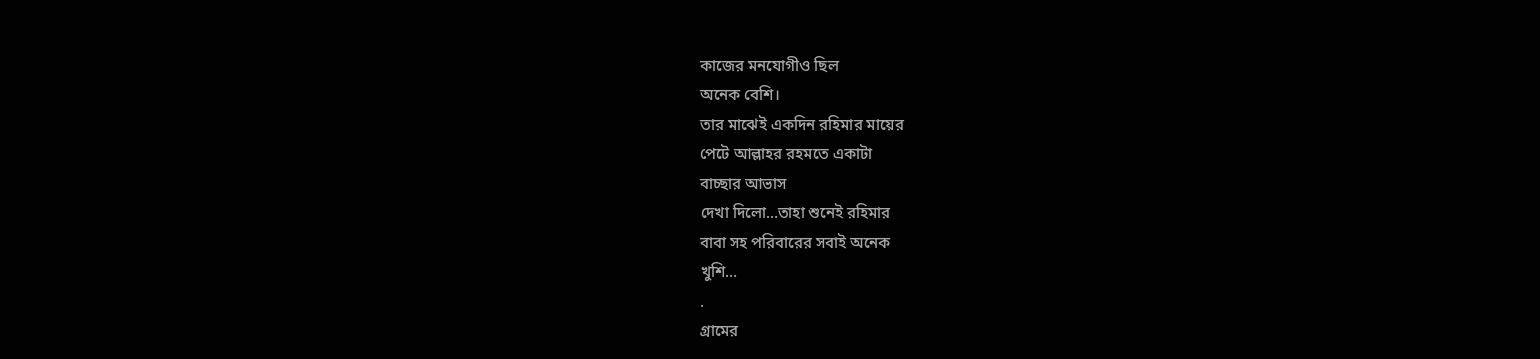কাজের মনযোগীও ছিল
অনেক বেশি।
তার মাঝেই একদিন রহিমার মায়ের
পেটে আল্লাহর রহমতে একাটা
বাচ্ছার আভাস
দেখা দিলো…তাহা শুনেই রহিমার
বাবা সহ পরিবারের সবাই অনেক
খুশি…
.
গ্রামের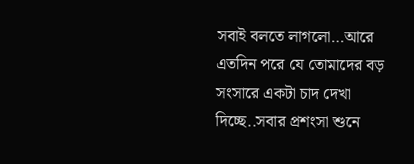সবাই বলতে লাগলো…আরে
এতদিন পরে যে তোমাদের বড়
সংসারে একটা চাদ দেখা
দিচ্ছে..সবার প্রশংসা শুনে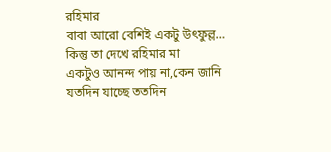রহিমার
বাবা আরো বেশিই একটু উৎফুল্ল…
কিন্তু তা দেখে রহিমার মা
একটুও আনন্দ পায় না,কেন জানি
যতদিন যাচ্ছে ততদিন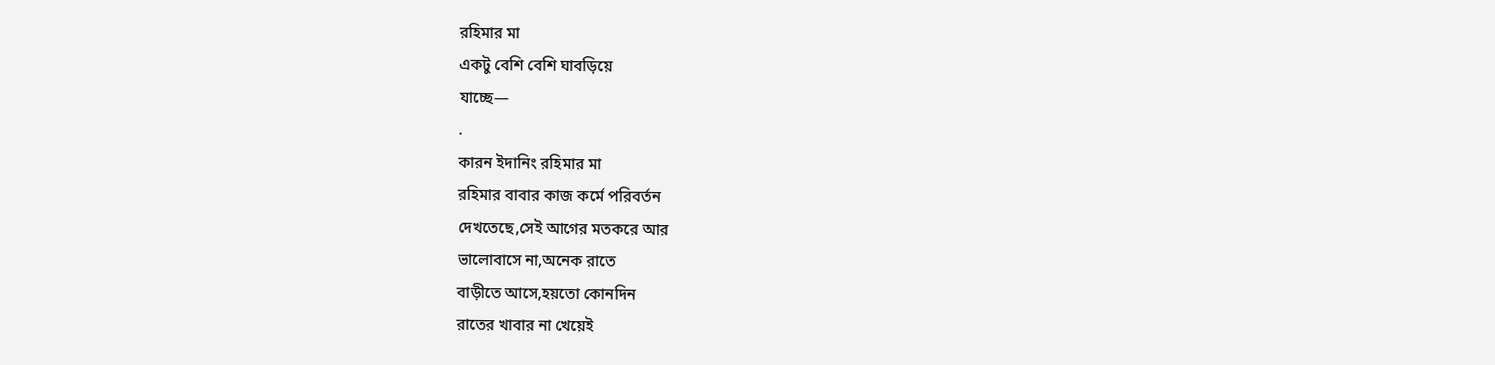রহিমার মা
একটু বেশি বেশি ঘাবড়িয়ে
যাচ্ছে—
.
কারন ইদানিং রহিমার মা
রহিমার বাবার কাজ কর্মে পরিবর্তন
দেখতেছে,সেই আগের মতকরে আর
ভালোবাসে না,অনেক রাতে
বাড়ীতে আসে,হয়তো কোনদিন
রাতের খাবার না খেয়েই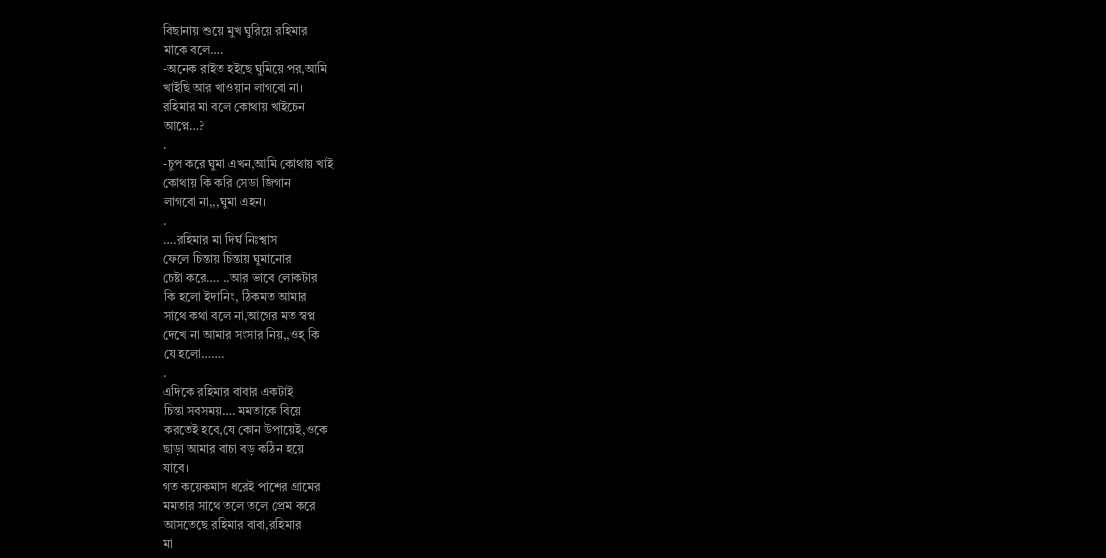বিছানায় শুয়ে মুখ ঘুরিয়ে রহিমার
মাকে বলে….
-অনেক রাইত হইছে ঘুমিয়ে পর,আমি
খাইছি আর খাওয়ান লাগবো না।
রহিমার মা বলে কোথায় খাইচেন
আপ্নে…?
.
-চুপ করে ঘুমা এখন,আমি কোথায় খাই
কোথায় কি করি সেডা জিগান
লাগবো না,,,ঘুমা এহন।
.
….রহিমার মা দির্ঘ নিঃশ্বাস
ফেলে চিন্তায় চিন্তায় ঘুমানোর
চেষ্টা করে…. ..আর ভাবে লোকটার
কি হলো ইদানিং, ঠিকমত আমার
সাথে কথা বলে না,আগের মত স্বপ্ন
দেখে না আমার সংসার নিয়,,ওহ্ কি
যে হলো…….
.
এদিকে রহিমার বাবার একটাই
চিন্তা সবসময়…. মমতাকে বিয়ে
করতেই হবে,যে কোন উপায়েই,ওকে
ছাড়া আমার বাচা বড় কঠিন হয়ে
যাবে।
গত কয়েকমাস ধরেই পাশের গ্রামের
মমতার সাথে তলে তলে প্রেম করে
আসতেছে রহিমার বাবা,রহিমার
মা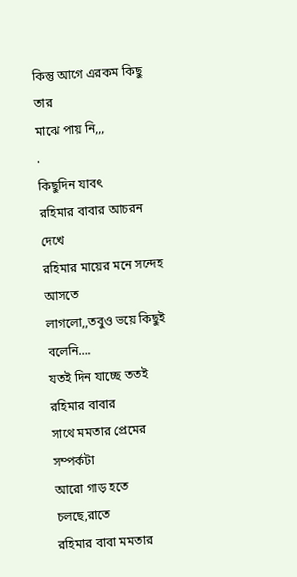কিন্তু আগে এরকম কিছু তার
মাঝে পায় নি,,,
.
কিছুদিন যাবৎ
রহিমার বাবার আচরন দেখে
রহিমার মায়ের মনে সন্দেহ আসতে
লাগলো,,তবুও ভয়ে কিছুই বলেনি….
যতই দিন যাচ্ছে ততই রহিমার বাবার
সাথে মমতার প্রেমের সম্পর্কটা
আরো গাড় হতে চলছে,রাতে
রহিমার বাবা মমতার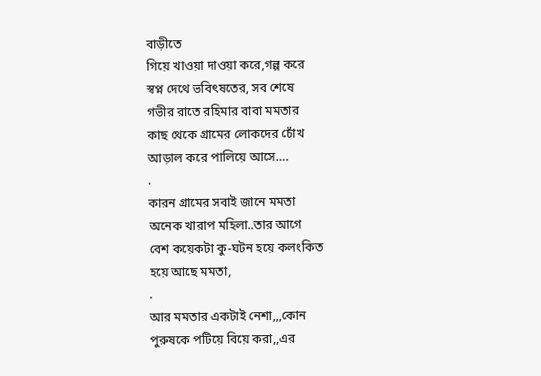বাড়ীতে
গিয়ে খাওয়া দাওয়া করে,গল্প করে
স্বপ্ন দেথে ভবিৎষতের, সব শেষে
গভীর রাতে রহিমার বাবা মমতার
কাছ থেকে গ্রামের লোকদের চোঁখ
আড়াল করে পালিয়ে আসে….
.
কারন গ্রামের সবাই জানে মমতা
অনেক খারাপ মহিলা..তার আগে
বেশ কয়েকটা কু-ঘটন হয়ে কলংকিত
হয়ে আছে মমতা,
.
আর মমতার একটাই নেশা,,,কোন
পুরুষকে পটিয়ে বিয়ে করা,,এর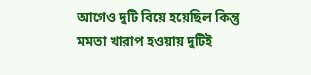আগেও দুটি বিয়ে হয়েছিল কিন্তু
মমতা খারাপ হওয়ায় দুটিই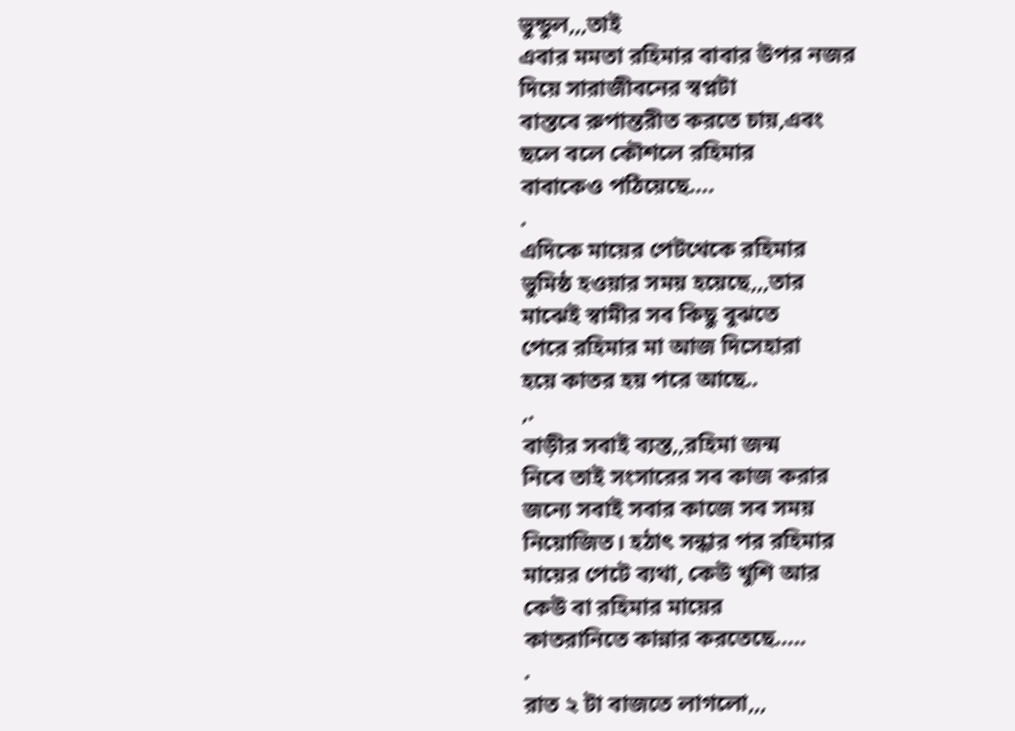ভুন্ডুল,,,তাই
এবার মমতা রহিমার বাবার উপর নজর
দিয়ে সারাজীবনের স্বপ্নটা
বাস্তবে রুপান্তরীত করতে চায়,এবং
ছলে বলে কৌশলে রহিমার
বাবাকেও পঠিয়েছে….
.
এদিকে মায়ের পেটথেকে রহিমার
ভুমিষ্ঠ হওয়ার সময় হয়েছে,,,তার
মাঝেই স্বামীর সব কিছু বুঝতে
পেরে রহিমার মা আজ দিসেহারা
হয়ে কাতর হয় পরে আছে..
,.
বাড়ীর সবাই ব্যস্ত,,রহিমা জন্ম
নিবে তাই সংসারের সব কাজ করার
জন্যে সবাই সবার কাজে সব সময়
নিয়োজিত। হঠাৎ সন্ধার পর রহিমার
মায়ের পেটে ব্যথা, কেউ খুশি আর
কেউ বা রহিমার মায়ের
কাতরানিতে কান্নার করতেছে…..
.
রাত ২ টা বাজতে লাগলো,,,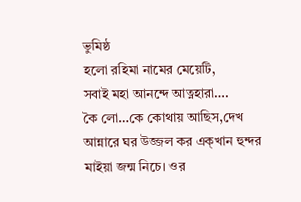ভুমিষ্ঠ
হলো রহিমা নামের মেয়েটি,
সবাই মহা আনন্দে আত্নহারা….
কৈ লো…কে কোথায় আছিস,দেখ
আন্নারে ঘর উজ্জল কর এক্খান হুন্দর
মাইয়া জন্ম নিচে। ওর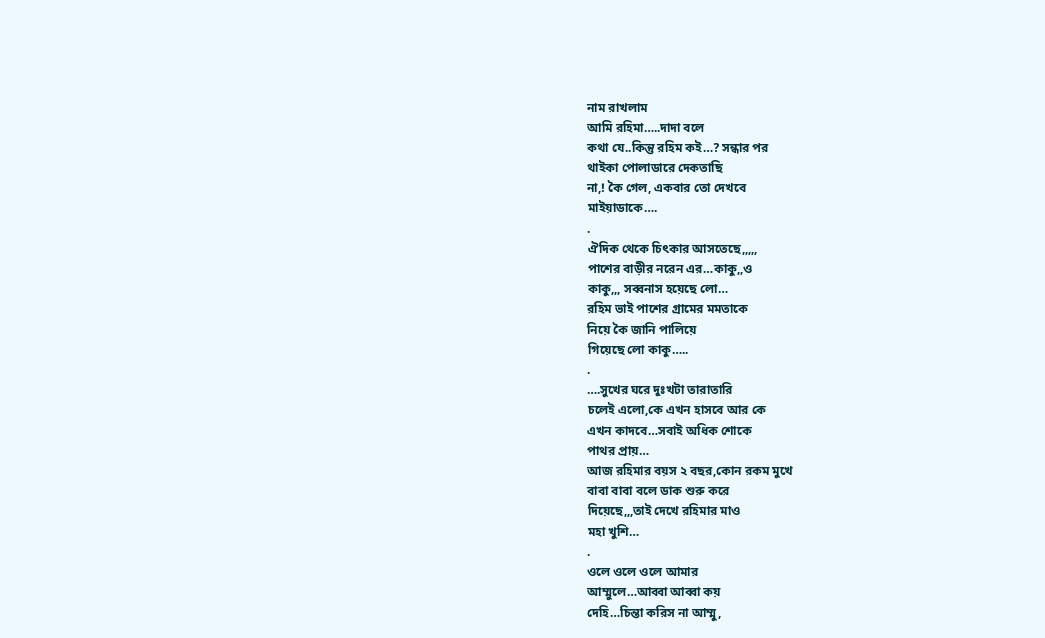নাম রাখলাম
আমি রহিমা…..দাদা বলে
কথা যে..কিন্তু রহিম কই…? সন্ধার পর
থাইকা পোলাডারে দেকতাছি
না,! কৈ গেল, একবার তো দেখবে
মাইয়াডাকে….
.
ঐদিক থেকে চিৎকার আসতেছে,,,,,
পাশের বাড়ীর নরেন এর…কাকু,,ও
কাকু,,, সব্বনাস হয়েছে লো…
রহিম ভাই পাশের গ্রামের মমতাকে
নিয়ে কৈ জানি পালিয়ে
গিয়েছে লো কাকু…..
.
….সুখের ঘরে দুঃখটা তারাতারি
চলেই এলো,কে এখন হাসবে আর কে
এখন কাদবে…সবাই অধিক শোকে
পাথর প্রায়…
আজ রহিমার বয়স ২ বছর,কোন রকম মুখে
বাবা বাবা বলে ডাক শুরু করে
দিয়েছে,,,তাই দেখে রহিমার মাও
মহা খুশি…
.
ওলে ওলে ওলে আমার
আম্মুলে…আব্বা আব্বা কয়
দেহি…চিন্তা করিস না আম্মু,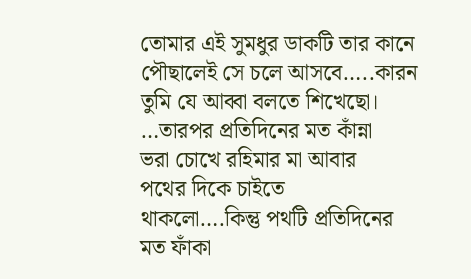তোমার এই সুমধুর ডাকটি তার কানে
পৌছালেই সে চলে আসবে…..কারন
তুমি যে আব্বা বলতে শিখেছো।
…তারপর প্রতিদিনের মত কাঁন্না
ভরা চোখে রহিমার মা আবার
পথের দিকে চাইতে
থাকলো….কিন্তু পথটি প্রতিদিনের
মত ফাঁকা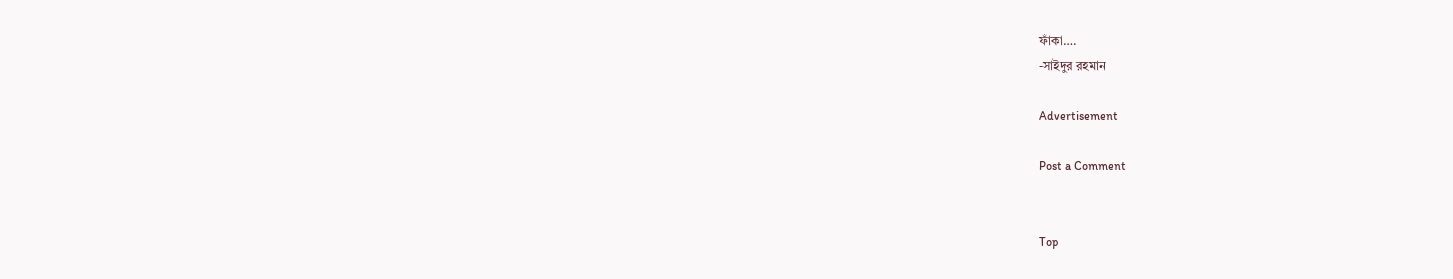ফাঁকা….
-সাইদুর রহমান

Advertisement

Post a Comment


Top